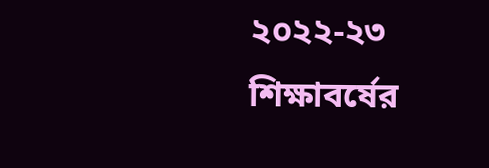২০২২-২৩ শিক্ষাবর্ষের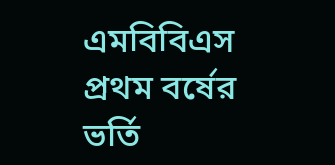এমবিবিএস প্রথম বর্ষের ভর্তি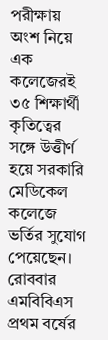পরীক্ষায় অংশ নিয়ে এক কলেজেরই ৩৫ শিক্ষার্থী কৃতিত্বের সঙ্গে উত্তীর্ণ হয়ে সরকারি মেডিকেল কলেজে ভর্তির সুযোগ পেয়েছেন।
রোববার এমবিবিএস প্রথম বর্ষের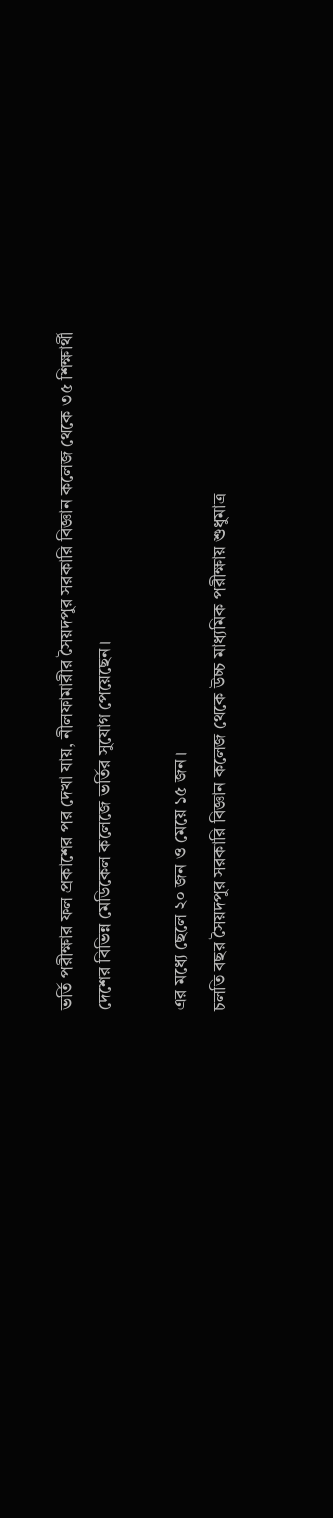ভর্তি পরীক্ষার ফল প্রকাশের পর দেখা যায়, নীলফামারীর সৈয়দপুর সরকারি বিজ্ঞান কলেজ থেকে ৩৫ শিক্ষার্থী দেশের বিভিন্ন মেডিকেল কলেজে ভর্তির সুযোগ পেয়েছেন।

এর মধ্যে ছেলে ২০ জন ও মেয়ে ১৫ জন।
চলতি বছর সৈয়দপুর সরকারি বিজ্ঞান কলেজ থেকে উচ্চ মাধ্যমিক পরীক্ষায় শুধুমাত্র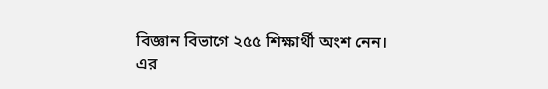বিজ্ঞান বিভাগে ২৫৫ শিক্ষার্থী অংশ নেন।
এর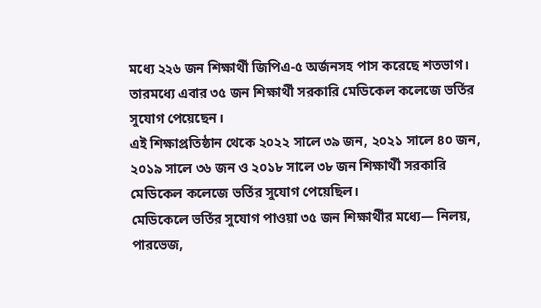মধ্যে ২২৬ জন শিক্ষার্থী জিপিএ-৫ অর্জনসহ পাস করেছে শতভাগ।
তারমধ্যে এবার ৩৫ জন শিক্ষার্থী সরকারি মেডিকেল কলেজে ভর্তির সুযোগ পেয়েছেন।
এই শিক্ষাপ্রতিষ্ঠান থেকে ২০২২ সালে ৩৯ জন, ২০২১ সালে ৪০ জন, ২০১৯ সালে ৩৬ জন ও ২০১৮ সালে ৩৮ জন শিক্ষার্থী সরকারি মেডিকেল কলেজে ভর্তির সুযোগ পেয়েছিল।
মেডিকেলে ভর্তির সুযোগ পাওয়া ৩৫ জন শিক্ষার্থীর মধ্যে— নিলয়, পারভেজ,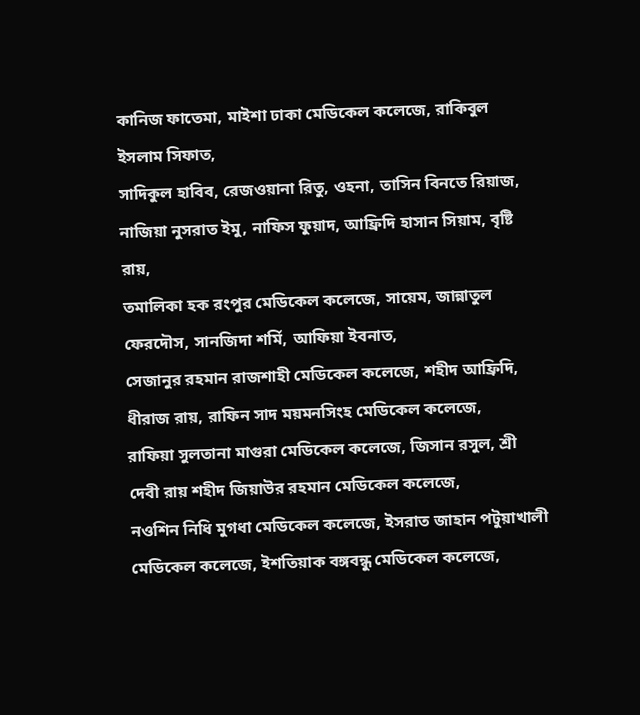কানিজ ফাতেমা, মাইশা ঢাকা মেডিকেল কলেজে, রাকিবুল ইসলাম সিফাত,
সাদিকুল হাবিব, রেজওয়ানা রিতু, ওহনা, তাসিন বিনতে রিয়াজ, নাজিয়া নুসরাত ইমু, নাফিস ফুয়াদ, আফ্রিদি হাসান সিয়াম, বৃষ্টি রায়,
তমালিকা হক রংপুর মেডিকেল কলেজে, সায়েম, জান্নাতুল ফেরদৌস, সানজিদা শর্মি, আফিয়া ইবনাত,
সেজানুর রহমান রাজশাহী মেডিকেল কলেজে, শহীদ আফ্রিদি, ধীরাজ রায়, রাফিন সাদ ময়মনসিংহ মেডিকেল কলেজে,
রাফিয়া সুলতানা মাগুরা মেডিকেল কলেজে, জিসান রসুল, শ্রী দেবী রায় শহীদ জিয়াউর রহমান মেডিকেল কলেজে,
নওশিন নিধি মুগধা মেডিকেল কলেজে, ইসরাত জাহান পটুয়াখালী মেডিকেল কলেজে, ইশতিয়াক বঙ্গবন্ধু মেডিকেল কলেজে,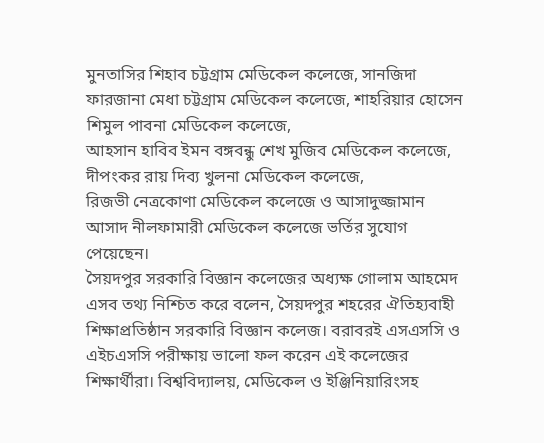মুনতাসির শিহাব চট্টগ্রাম মেডিকেল কলেজে, সানজিদা ফারজানা মেধা চট্টগ্রাম মেডিকেল কলেজে, শাহরিয়ার হোসেন শিমুল পাবনা মেডিকেল কলেজে,
আহসান হাবিব ইমন বঙ্গবন্ধু শেখ মুজিব মেডিকেল কলেজে, দীপংকর রায় দিব্য খুলনা মেডিকেল কলেজে,
রিজভী নেত্রকোণা মেডিকেল কলেজে ও আসাদুজ্জামান আসাদ নীলফামারী মেডিকেল কলেজে ভর্তির সুযোগ পেয়েছেন।
সৈয়দপুর সরকারি বিজ্ঞান কলেজের অধ্যক্ষ গোলাম আহমেদ এসব তথ্য নিশ্চিত করে বলেন, সৈয়দপুর শহরের ঐতিহ্যবাহী শিক্ষাপ্রতিষ্ঠান সরকারি বিজ্ঞান কলেজ। বরাবরই এসএসসি ও এইচএসসি পরীক্ষায় ভালো ফল করেন এই কলেজের শিক্ষার্থীরা। বিশ্ববিদ্যালয়, মেডিকেল ও ইঞ্জিনিয়ারিংসহ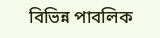বিভিন্ন পাবলিক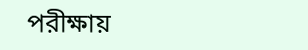পরীক্ষায়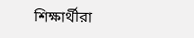শিক্ষার্থীরা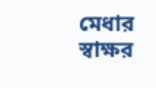মেধার স্বাক্ষর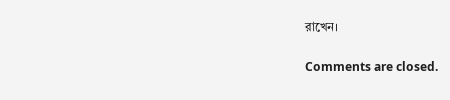রাখেন।

Comments are closed.